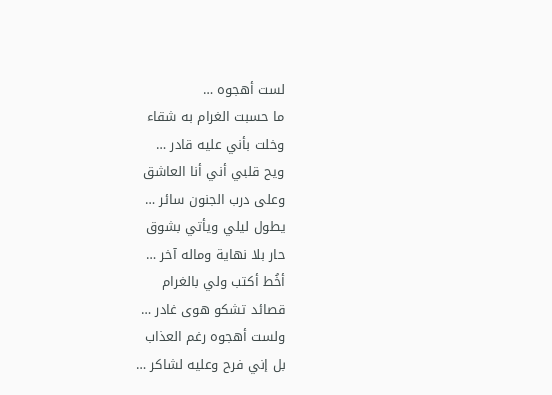لست أهجوه …
ما حسبت الغرام به شقاء
وخلت بأني عليه قادر …
ويح قلبي أني أنا العاشق
وعلى درب الجنون سائر …
يطول ليلي ويأتي بشوق
حار بلا نهاية وماله آخر …
أخُط أكتب ولي بالغرام
قصائد تشكو هوى غادر …
ولست أهجوه رغم العذاب
بل إني فرح وعليه لشاكر …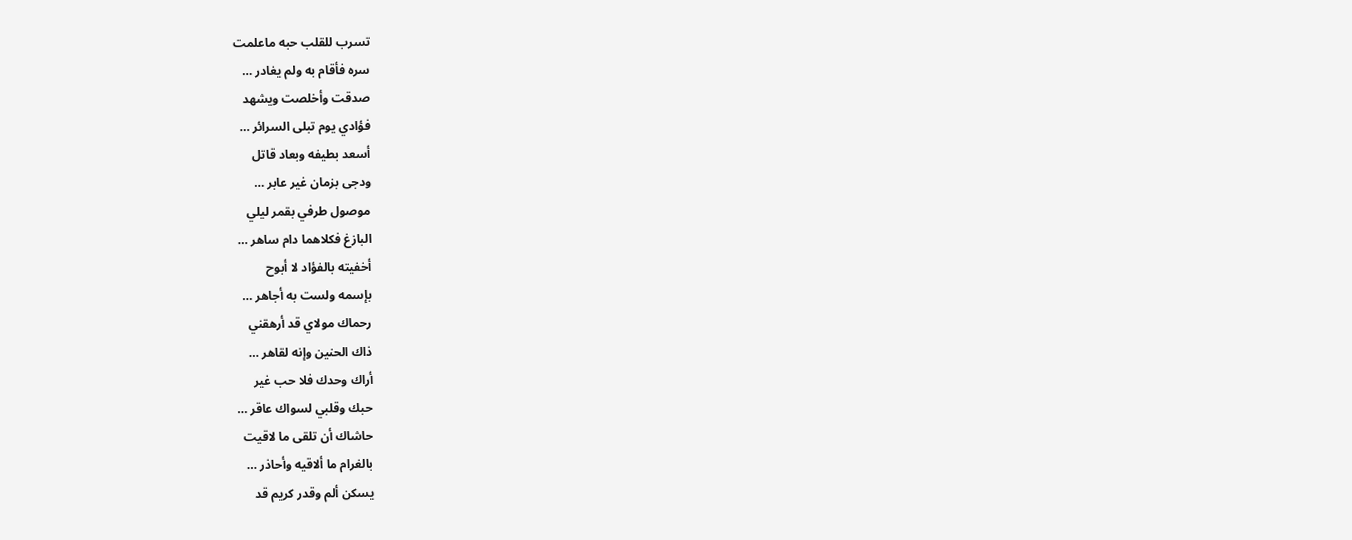تسرب للقلب حبه ماعلمت
سره فأقام به ولم يغادر …
صدقت وأخلصت ويشهد
فؤادي يوم تبلى السرائر …
أسعد بطيفه وبعاد قاتل
ودجى بزمان غير عابر …
موصول طرفي بقمر ليلي
البازغ فكلاهما دام ساهر …
أخفيته بالفؤاد لا أبوح
بإسمه ولست به أجاهر …
رحماك مولاي قد أرهقني
ذاك الحنين وإنه لقاهر …
أراك وحدك فلا حب غير
حبك وقلبي لسواك عاقر …
حاشاك أن تلقى ما لاقيت
بالغرام ما ألاقيه وأحاذر …
يسكن ألم وقدر كريم قد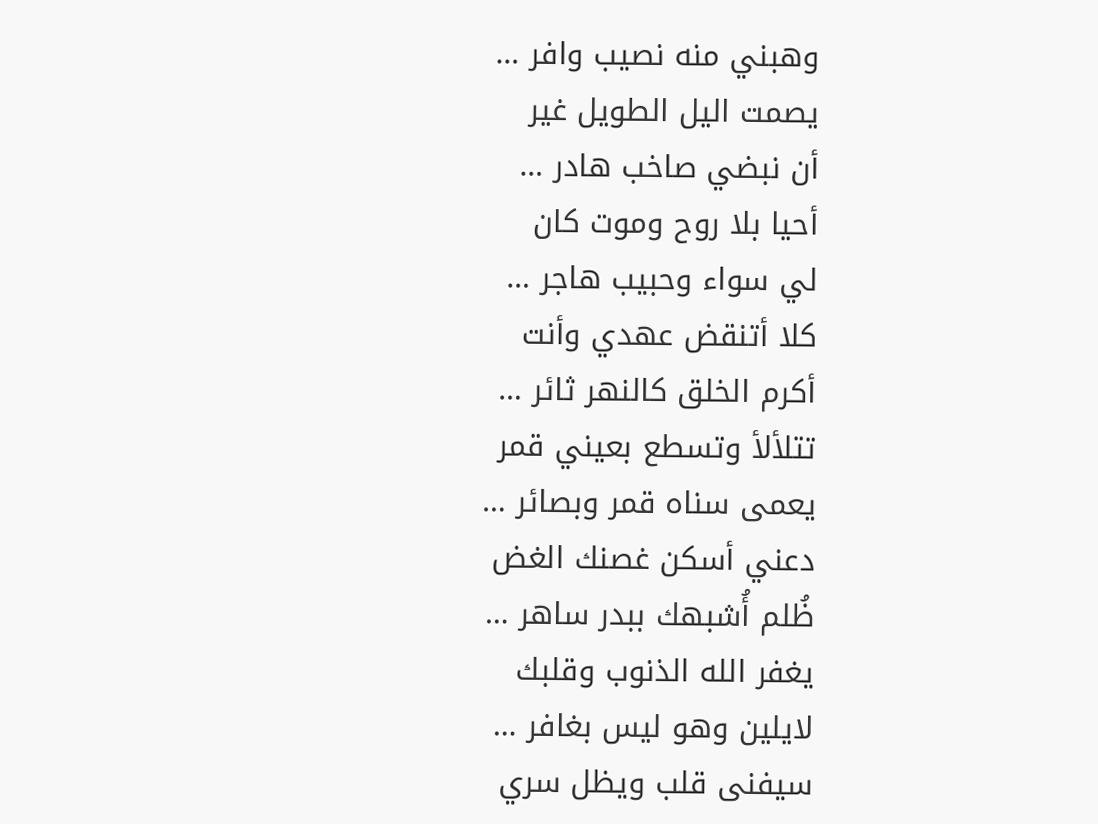وهبني منه نصيب وافر …
يصمت اليل الطويل غير
أن نبضي صاخب هادر …
أحيا بلا روح وموت كان
لي سواء وحبيب هاجر …
كلا أتنقض عهدي وأنت
أكرم الخلق كالنهر ثائر …
تتلألأ وتسطع بعيني قمر
يعمى سناه قمر وبصائر …
دعني أسكن غصنك الغض
ظُلم أُشبهك ببدر ساهر …
يغفر الله الذنوب وقلبك
لايلين وهو ليس بغافر …
سيفنى قلب ويظل سري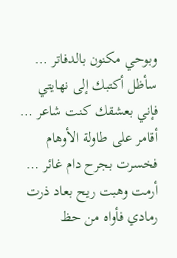وبوحي مكنون بالدفاتر …
سأظل أكتبك إلى نهايتي
فإني بعشقك كنت شاعر …
أقامر على طاولة الأوهام
فخسرت بجرح دام غائر …
أرمت وهبت ريح بعاد ذرت
رمادي فأواه من حظ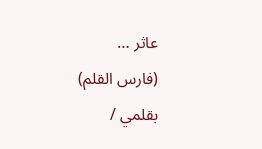عاثر …
(فارس القلم)
بقلمي /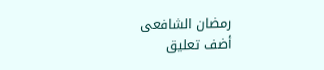رمضان الشافعى
أضف تعليق